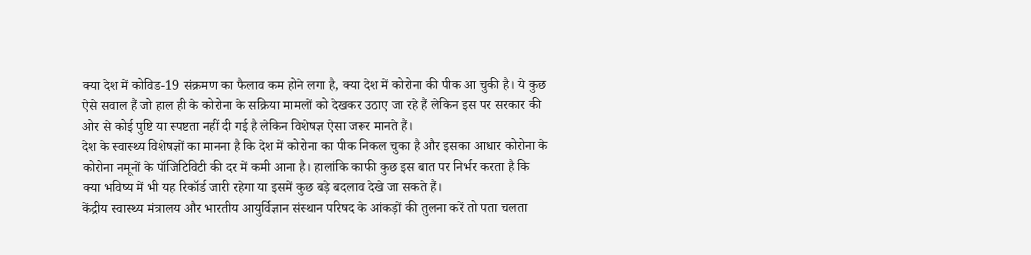क्या देश में कोविड-19 संक्रमण का फैलाव कम होने लगा है, क्या देश में कोरोना की पीक आ चुकी है। ये कुछ ऐसे सवाल हैं जो हाल ही के कोरोना के सक्रिया मामलों को देखकर उठाए जा रहे हैं लेकिन इस पर सरकार की ओर से कोई पुष्टि या स्पष्टता नहीं दी गई है लेकिन विशेषज्ञ ऐसा जरूर मानते हैं।
देश के स्वास्थ्य विशेषज्ञों का मानना है कि देश में कोरोना का पीक निकल चुका है और इसका आधार कोरोना के कोरोना नमूनों के पॉजिटिविटी की दर में कमी आना है। हालांकि काफी कुछ इस बात पर निर्भर करता है कि क्या भविष्य में भी यह रिकॉर्ड जारी रहेगा या इसमें कुछ बड़े बदलाव देखे जा सकते हैं।
केंद्रीय स्वास्थ्य मंत्रालय और भारतीय आयुर्विज्ञान संस्थान परिषद के आंकड़ों की तुलना करें तो पता चलता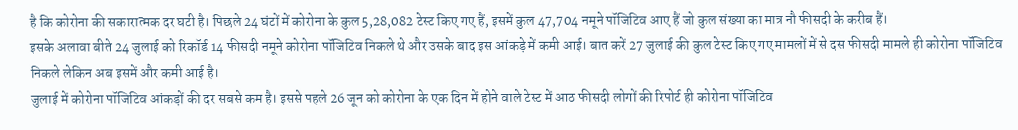है कि कोरोना की सकारात्मक दर घटी है। पिछले 24 घंटों में कोरोना के कुल 5,28,082 टेस्ट किए गए हैं, इसमें कुल 47,704 नमूने पॉजिटिव आए हैं जो कुल संख्या का मात्र नौ फीसदी के करीब हैं।
इसके अलावा बीते 24 जुलाई को रिकॉर्ड 14 फीसदी नमूने कोरोना पॉजिटिव निकले थे और उसके बाद इस आंकड़े में कमी आई। बात करें 27 जुलाई की कुल टेस्ट किए गए मामलों में से दस फीसदी मामले ही कोरोना पॉजिटिव निकले लेकिन अब इसमें और कमी आई है।
जुलाई में कोरोना पॉजिटिव आंकड़ों की दर सबसे कम है। इससे पहले 26 जून को कोरोना के एक दिन में होने वाले टेस्ट में आठ फीसदी लोगों की रिपोर्ट ही कोरोना पॉजिटिव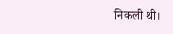निकली थी।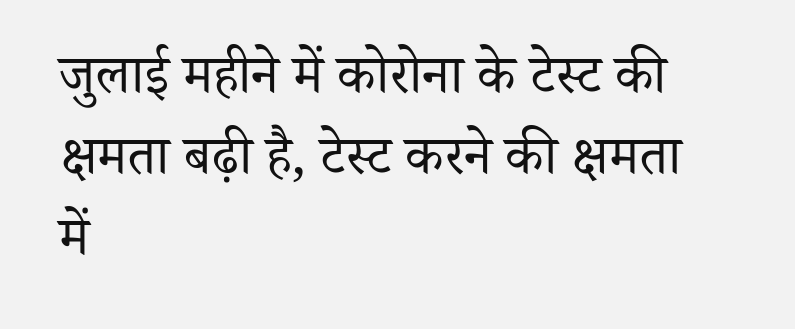जुलाई महीने में कोरोना के टेस्ट की क्षमता बढ़ी है, टेस्ट करने की क्षमता में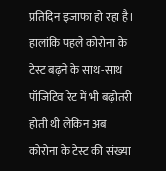प्रतिदिन इजाफा हो रहा है।
हालांकि पहले कोरोना के टेस्ट बढ़ने के साथ-साथ पॉजिटिव रेट में भी बढ़ोतरी होती थी लेकिन अब कोरोना के टेस्ट की संख्या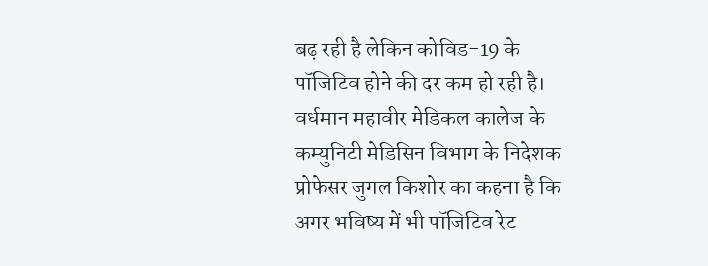बढ़ रही है लेकिन कोविड-19 के पॉजिटिव होने की दर कम हो रही है।
वर्धमान महावीर मेडिकल कालेज के कम्युनिटी मेडिसिन विभाग के निदेशक प्रोफेसर जुगल किशोर का कहना है कि अगर भविष्य में भी पॉजिटिव रेट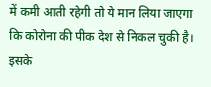में कमी आती रहेगी तो ये मान लिया जाएगा कि कोरोना की पीक देश से निकल चुकी है। इसके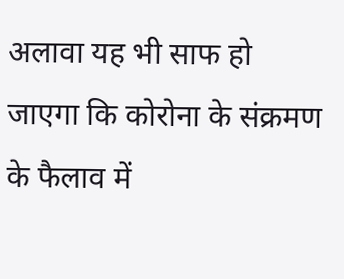अलावा यह भी साफ हो जाएगा कि कोरोना के संक्रमण के फैलाव में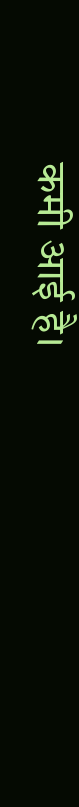कमी आई है।